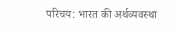परिचय: भारत की अर्थव्यवस्था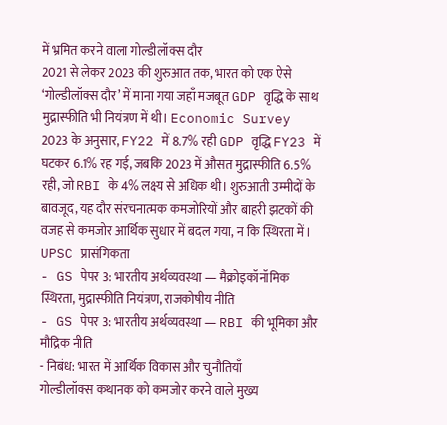में भ्रमित करने वाला गोल्डीलॉक्स दौर
2021 से लेकर 2023 की शुरुआत तक, भारत को एक ऐसे ‘गोल्डीलॉक्स दौर’ में माना गया जहाँ मजबूत GDP वृद्धि के साथ मुद्रास्फीति भी नियंत्रण में थी। Economic Survey 2023 के अनुसार, FY22 में 8.7% रही GDP वृद्धि FY23 में घटकर 6.1% रह गई, जबकि 2023 में औसत मुद्रास्फीति 6.5% रही, जो RBI के 4% लक्ष्य से अधिक थी। शुरुआती उम्मीदों के बावजूद, यह दौर संरचनात्मक कमजोरियों और बाहरी झटकों की वजह से कमजोर आर्थिक सुधार में बदल गया, न कि स्थिरता में।
UPSC प्रासंगिकता
- GS पेपर 3: भारतीय अर्थव्यवस्था — मैक्रोइकॉनॉमिक स्थिरता, मुद्रास्फीति नियंत्रण, राजकोषीय नीति
- GS पेपर 3: भारतीय अर्थव्यवस्था — RBI की भूमिका और मौद्रिक नीति
- निबंध: भारत में आर्थिक विकास और चुनौतियाँ
गोल्डीलॉक्स कथानक को कमजोर करने वाले मुख्य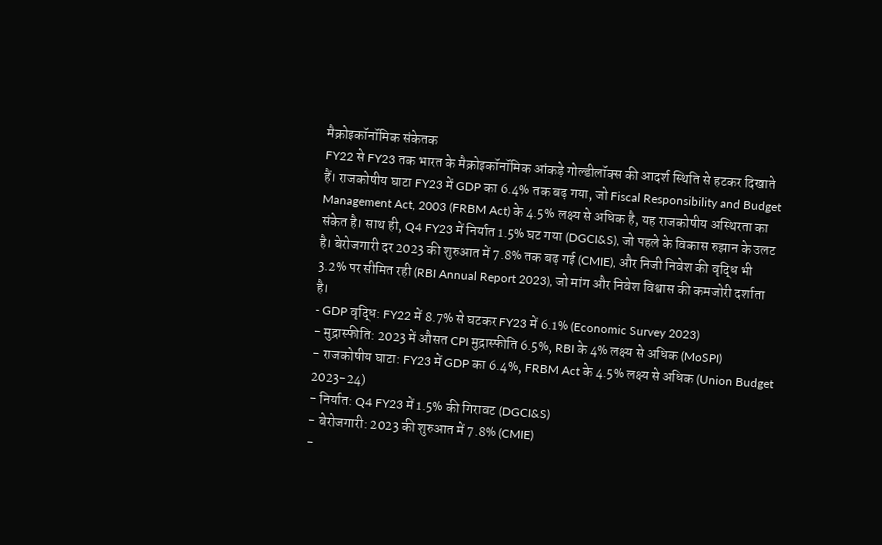मैक्रोइकॉनॉमिक संकेतक
FY22 से FY23 तक भारत के मैक्रोइकॉनॉमिक आंकड़े गोल्डीलॉक्स की आदर्श स्थिति से हटकर दिखाते हैं। राजकोषीय घाटा FY23 में GDP का 6.4% तक बढ़ गया, जो Fiscal Responsibility and Budget Management Act, 2003 (FRBM Act) के 4.5% लक्ष्य से अधिक है, यह राजकोषीय अस्थिरता का संकेत है। साथ ही, Q4 FY23 में निर्यात 1.5% घट गया (DGCI&S), जो पहले के विकास रुझान के उलट है। बेरोजगारी दर 2023 की शुरुआत में 7.8% तक बढ़ गई (CMIE), और निजी निवेश की वृद्धि भी 3.2% पर सीमित रही (RBI Annual Report 2023), जो मांग और निवेश विश्वास की कमजोरी दर्शाता है।
- GDP वृद्धि: FY22 में 8.7% से घटकर FY23 में 6.1% (Economic Survey 2023)
- मुद्रास्फीति: 2023 में औसत CPI मुद्रास्फीति 6.5%, RBI के 4% लक्ष्य से अधिक (MoSPI)
- राजकोषीय घाटा: FY23 में GDP का 6.4%, FRBM Act के 4.5% लक्ष्य से अधिक (Union Budget 2023-24)
- निर्यात: Q4 FY23 में 1.5% की गिरावट (DGCI&S)
- बेरोजगारी: 2023 की शुरुआत में 7.8% (CMIE)
-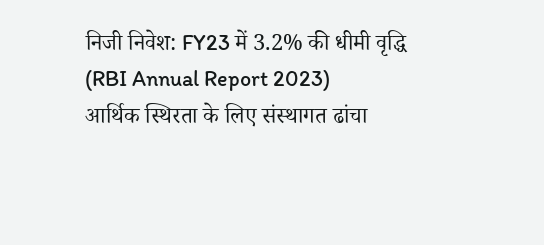निजी निवेश: FY23 में 3.2% की धीमी वृद्धि (RBI Annual Report 2023)
आर्थिक स्थिरता के लिए संस्थागत ढांचा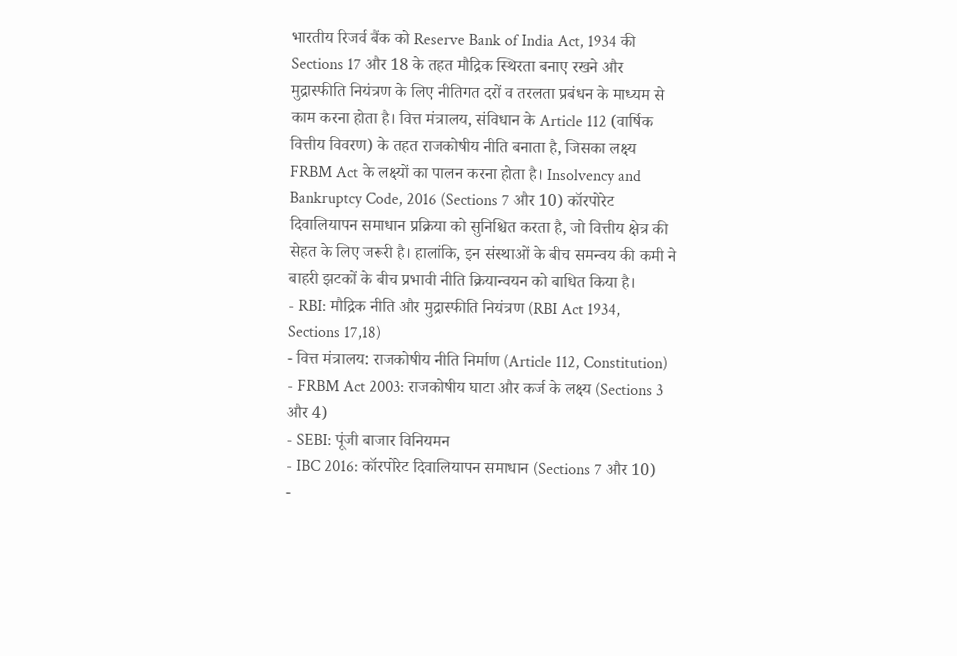भारतीय रिजर्व बैंक को Reserve Bank of India Act, 1934 की Sections 17 और 18 के तहत मौद्रिक स्थिरता बनाए रखने और मुद्रास्फीति नियंत्रण के लिए नीतिगत दरों व तरलता प्रबंधन के माध्यम से काम करना होता है। वित्त मंत्रालय, संविधान के Article 112 (वार्षिक वित्तीय विवरण) के तहत राजकोषीय नीति बनाता है, जिसका लक्ष्य FRBM Act के लक्ष्यों का पालन करना होता है। Insolvency and Bankruptcy Code, 2016 (Sections 7 और 10) कॉरपोरेट दिवालियापन समाधान प्रक्रिया को सुनिश्चित करता है, जो वित्तीय क्षेत्र की सेहत के लिए जरूरी है। हालांकि, इन संस्थाओं के बीच समन्वय की कमी ने बाहरी झटकों के बीच प्रभावी नीति क्रियान्वयन को बाधित किया है।
- RBI: मौद्रिक नीति और मुद्रास्फीति नियंत्रण (RBI Act 1934, Sections 17,18)
- वित्त मंत्रालय: राजकोषीय नीति निर्माण (Article 112, Constitution)
- FRBM Act 2003: राजकोषीय घाटा और कर्ज के लक्ष्य (Sections 3 और 4)
- SEBI: पूंजी बाजार विनियमन
- IBC 2016: कॉरपोरेट दिवालियापन समाधान (Sections 7 और 10)
-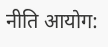नीति आयोग: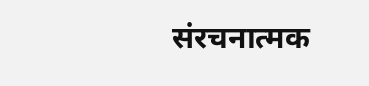संरचनात्मक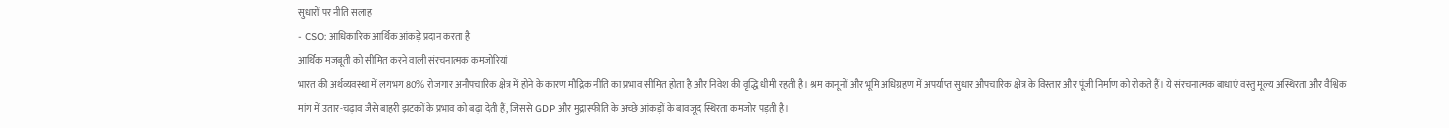सुधारों पर नीति सलाह
- CSO: आधिकारिक आर्थिक आंकड़े प्रदान करता है
आर्थिक मजबूती को सीमित करने वाली संरचनात्मक कमजोरियां
भारत की अर्थव्यवस्था में लगभग 80% रोजगार अनौपचारिक क्षेत्र में होने के कारण मौद्रिक नीति का प्रभाव सीमित होता है और निवेश की वृद्धि धीमी रहती है। श्रम कानूनों और भूमि अधिग्रहण में अपर्याप्त सुधार औपचारिक क्षेत्र के विस्तार और पूंजी निर्माण को रोकते हैं। ये संरचनात्मक बाधाएं वस्तु मूल्य अस्थिरता और वैश्विक मांग में उतार-चढ़ाव जैसे बाहरी झटकों के प्रभाव को बढ़ा देती हैं, जिससे GDP और मुद्रास्फीति के अच्छे आंकड़ों के बावजूद स्थिरता कमजोर पड़ती है।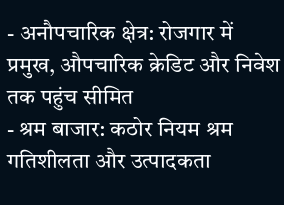- अनौपचारिक क्षेत्र: रोजगार में प्रमुख, औपचारिक क्रेडिट और निवेश तक पहुंच सीमित
- श्रम बाजार: कठोर नियम श्रम गतिशीलता और उत्पादकता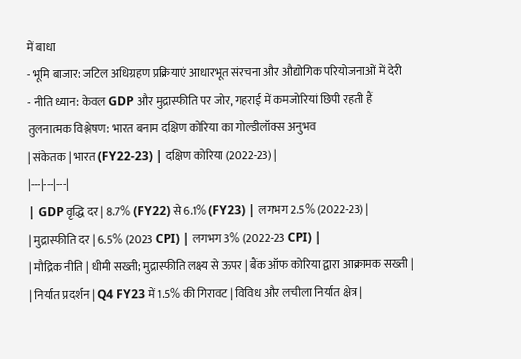में बाधा
- भूमि बाजार: जटिल अधिग्रहण प्रक्रियाएं आधारभूत संरचना और औद्योगिक परियोजनाओं में देरी
- नीति ध्यान: केवल GDP और मुद्रास्फीति पर जोर, गहराई में कमजोरियां छिपी रहती हैं
तुलनात्मक विश्लेषण: भारत बनाम दक्षिण कोरिया का गोल्डीलॉक्स अनुभव
| संकेतक | भारत (FY22-23) | दक्षिण कोरिया (2022-23) |
|---|---|---|
| GDP वृद्धि दर | 8.7% (FY22) से 6.1% (FY23) | लगभग 2.5% (2022-23) |
| मुद्रास्फीति दर | 6.5% (2023 CPI) | लगभग 3% (2022-23 CPI) |
| मौद्रिक नीति | धीमी सख्ती; मुद्रास्फीति लक्ष्य से ऊपर | बैंक ऑफ कोरिया द्वारा आक्रामक सख्ती |
| निर्यात प्रदर्शन | Q4 FY23 में 1.5% की गिरावट | विविध और लचीला निर्यात क्षेत्र |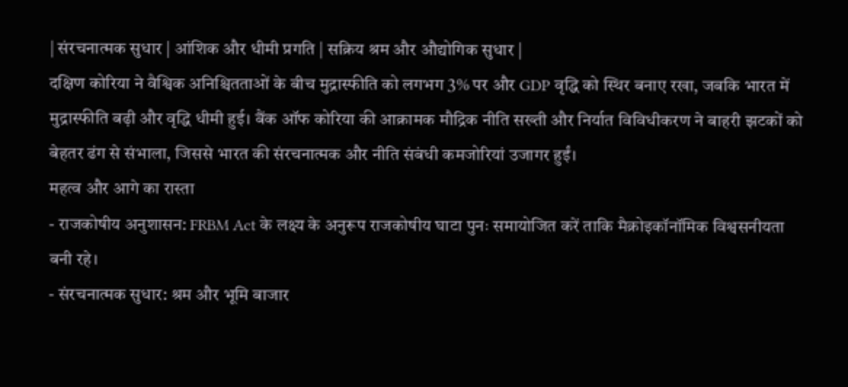| संरचनात्मक सुधार | आंशिक और धीमी प्रगति | सक्रिय श्रम और औद्योगिक सुधार |
दक्षिण कोरिया ने वैश्विक अनिश्चितताओं के बीच मुद्रास्फीति को लगभग 3% पर और GDP वृद्धि को स्थिर बनाए रखा, जबकि भारत में मुद्रास्फीति बढ़ी और वृद्धि धीमी हुई। बैंक ऑफ कोरिया की आक्रामक मौद्रिक नीति सख्ती और निर्यात विविधीकरण ने बाहरी झटकों को बेहतर ढंग से संभाला, जिससे भारत की संरचनात्मक और नीति संबंधी कमजोरियां उजागर हुईं।
महत्व और आगे का रास्ता
- राजकोषीय अनुशासन: FRBM Act के लक्ष्य के अनुरूप राजकोषीय घाटा पुनः समायोजित करें ताकि मैक्रोइकॉनॉमिक विश्वसनीयता बनी रहे।
- संरचनात्मक सुधार: श्रम और भूमि बाजार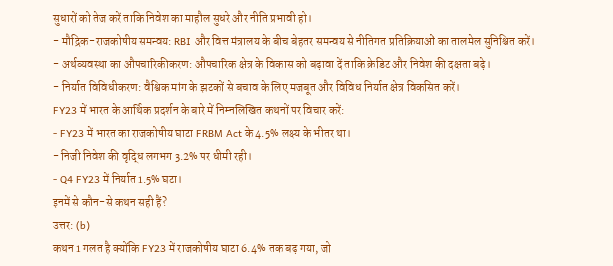सुधारों को तेज करें ताकि निवेश का माहौल सुधरे और नीति प्रभावी हो।
- मौद्रिक-राजकोषीय समन्वय: RBI और वित्त मंत्रालय के बीच बेहतर समन्वय से नीतिगत प्रतिक्रियाओं का तालमेल सुनिश्चित करें।
- अर्थव्यवस्था का औपचारिकीकरण: औपचारिक क्षेत्र के विकास को बढ़ावा दें ताकि क्रेडिट और निवेश की दक्षता बढ़े।
- निर्यात विविधीकरण: वैश्विक मांग के झटकों से बचाव के लिए मजबूत और विविध निर्यात क्षेत्र विकसित करें।
FY23 में भारत के आर्थिक प्रदर्शन के बारे में निम्नलिखित कथनों पर विचार करें:
- FY23 में भारत का राजकोषीय घाटा FRBM Act के 4.5% लक्ष्य के भीतर था।
- निजी निवेश की वृद्धि लगभग 3.2% पर धीमी रही।
- Q4 FY23 में निर्यात 1.5% घटा।
इनमें से कौन-से कथन सही हैं?
उत्तर: (b)
कथन 1 गलत है क्योंकि FY23 में राजकोषीय घाटा 6.4% तक बढ़ गया, जो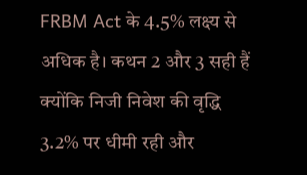FRBM Act के 4.5% लक्ष्य से अधिक है। कथन 2 और 3 सही हैं क्योंकि निजी निवेश की वृद्धि 3.2% पर धीमी रही और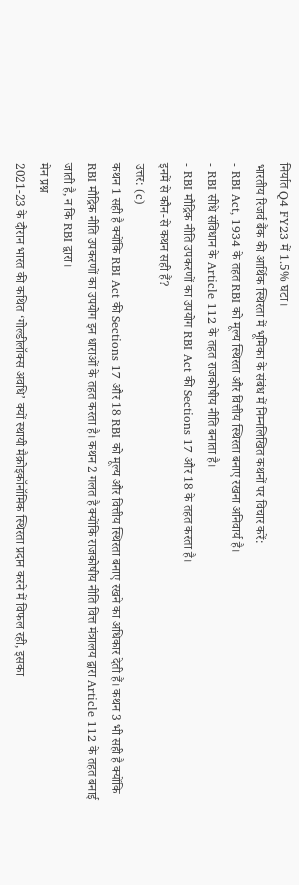निर्यात Q4 FY23 में 1.5% घटा।
भारतीय रिजर्व बैंक की आर्थिक स्थिरता में भूमिका के संबंध में निम्नलिखित कथनों पर विचार करें:
- RBI Act, 1934 के तहत RBI को मूल्य स्थिरता और वित्तीय स्थिरता बनाए रखना अनिवार्य है।
- RBI सीधे संविधान के Article 112 के तहत राजकोषीय नीति बनाता है।
- RBI मौद्रिक नीति उपकरणों का उपयोग RBI Act की Sections 17 और 18 के तहत करता है।
इनमें से कौन-से कथन सही हैं?
उत्तर: (c)
कथन 1 सही है क्योंकि RBI Act की Sections 17 और 18 RBI को मूल्य और वित्तीय स्थिरता बनाए रखने का अधिकार देती हैं। कथन 3 भी सही है क्योंकि RBI मौद्रिक नीति उपकरणों का उपयोग इन धाराओं के तहत करता है। कथन 2 गलत है क्योंकि राजकोषीय नीति वित्त मंत्रालय द्वारा Article 112 के तहत बनाई जाती है, न कि RBI द्वारा।
मेन प्रश्न
2021-23 के दौरान भारत की कथित ‘गोल्डीलॉक्स अवधि’ क्यों स्थायी मैक्रोइकॉनॉमिक स्थिरता प्रदान करने में विफल रही, इसका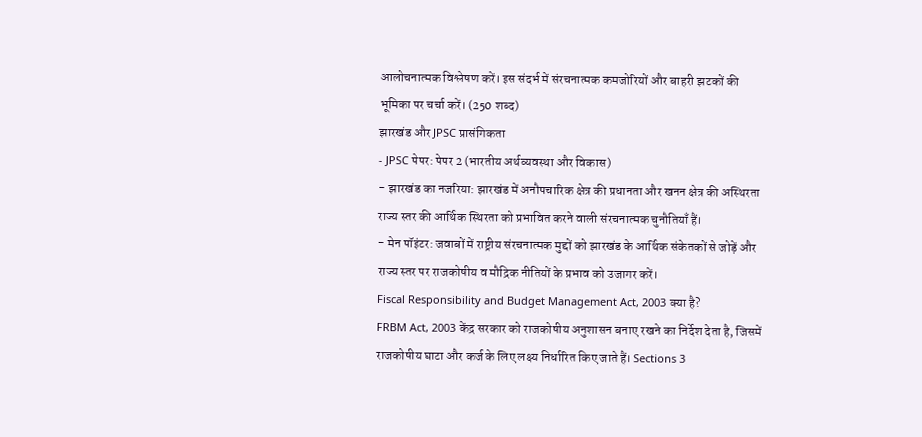आलोचनात्मक विश्लेषण करें। इस संदर्भ में संरचनात्मक कमजोरियों और बाहरी झटकों की भूमिका पर चर्चा करें। (250 शब्द)
झारखंड और JPSC प्रासंगिकता
- JPSC पेपर: पेपर 2 (भारतीय अर्थव्यवस्था और विकास)
- झारखंड का नजरिया: झारखंड में अनौपचारिक क्षेत्र की प्रधानता और खनन क्षेत्र की अस्थिरता राज्य स्तर की आर्थिक स्थिरता को प्रभावित करने वाली संरचनात्मक चुनौतियाँ हैं।
- मेन पॉइंटर: जवाबों में राष्ट्रीय संरचनात्मक मुद्दों को झारखंड के आर्थिक संकेतकों से जोड़ें और राज्य स्तर पर राजकोषीय व मौद्रिक नीतियों के प्रभाव को उजागर करें।
Fiscal Responsibility and Budget Management Act, 2003 क्या है?
FRBM Act, 2003 केंद्र सरकार को राजकोषीय अनुशासन बनाए रखने का निर्देश देता है, जिसमें राजकोषीय घाटा और कर्ज के लिए लक्ष्य निर्धारित किए जाते हैं। Sections 3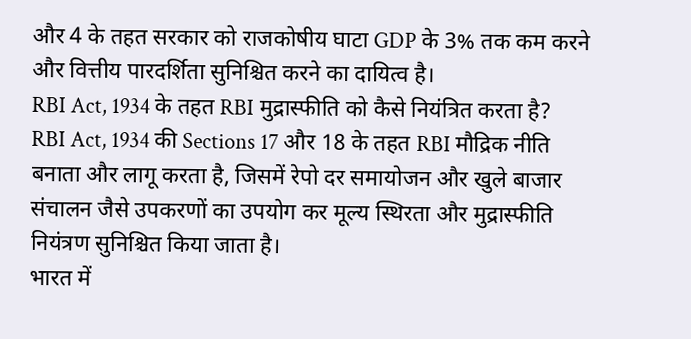और 4 के तहत सरकार को राजकोषीय घाटा GDP के 3% तक कम करने और वित्तीय पारदर्शिता सुनिश्चित करने का दायित्व है।
RBI Act, 1934 के तहत RBI मुद्रास्फीति को कैसे नियंत्रित करता है?
RBI Act, 1934 की Sections 17 और 18 के तहत RBI मौद्रिक नीति बनाता और लागू करता है, जिसमें रेपो दर समायोजन और खुले बाजार संचालन जैसे उपकरणों का उपयोग कर मूल्य स्थिरता और मुद्रास्फीति नियंत्रण सुनिश्चित किया जाता है।
भारत में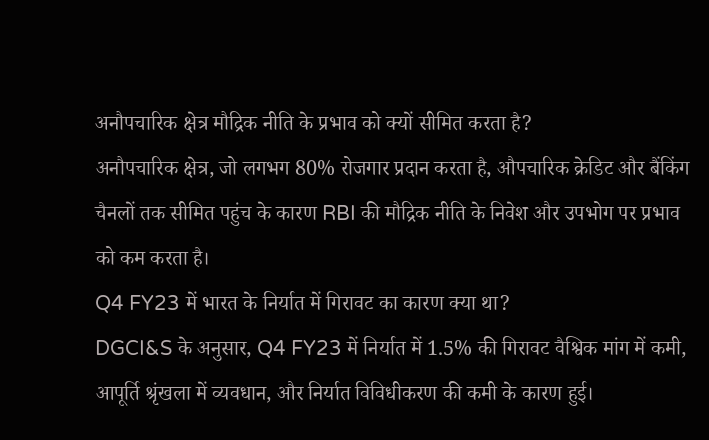अनौपचारिक क्षेत्र मौद्रिक नीति के प्रभाव को क्यों सीमित करता है?
अनौपचारिक क्षेत्र, जो लगभग 80% रोजगार प्रदान करता है, औपचारिक क्रेडिट और बैंकिंग चैनलों तक सीमित पहुंच के कारण RBI की मौद्रिक नीति के निवेश और उपभोग पर प्रभाव को कम करता है।
Q4 FY23 में भारत के निर्यात में गिरावट का कारण क्या था?
DGCI&S के अनुसार, Q4 FY23 में निर्यात में 1.5% की गिरावट वैश्विक मांग में कमी, आपूर्ति श्रृंखला में व्यवधान, और निर्यात विविधीकरण की कमी के कारण हुई।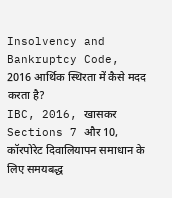Insolvency and Bankruptcy Code, 2016 आर्थिक स्थिरता में कैसे मदद करता है?
IBC, 2016, खासकर Sections 7 और 10, कॉरपोरेट दिवालियापन समाधान के लिए समयबद्ध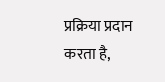प्रक्रिया प्रदान करता है,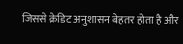जिससे क्रेडिट अनुशासन बेहतर होता है और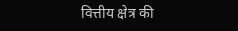वित्तीय क्षेत्र की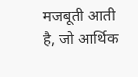मजबूती आती है, जो आर्थिक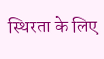स्थिरता के लिए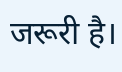जरूरी है।